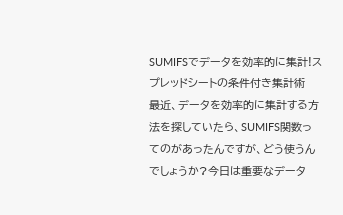SUMIFSでデータを効率的に集計!スプレッドシートの条件付き集計術
最近、データを効率的に集計する方法を探していたら、SUMIFS関数ってのがあったんですが、どう使うんでしょうか?今日は重要なデータ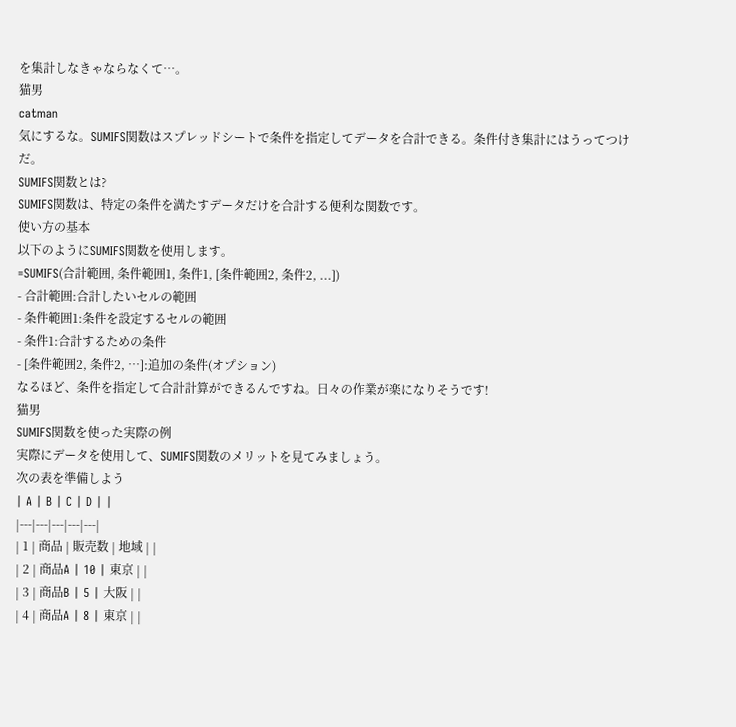を集計しなきゃならなくて…。
猫男
catman
気にするな。SUMIFS関数はスプレッドシートで条件を指定してデータを合計できる。条件付き集計にはうってつけだ。
SUMIFS関数とは?
SUMIFS関数は、特定の条件を満たすデータだけを合計する便利な関数です。
使い方の基本
以下のようにSUMIFS関数を使用します。
=SUMIFS(合計範囲, 条件範囲1, 条件1, [条件範囲2, 条件2, ...])
- 合計範囲:合計したいセルの範囲
- 条件範囲1:条件を設定するセルの範囲
- 条件1:合計するための条件
- [条件範囲2, 条件2, …]:追加の条件(オプション)
なるほど、条件を指定して合計計算ができるんですね。日々の作業が楽になりそうです!
猫男
SUMIFS関数を使った実際の例
実際にデータを使用して、SUMIFS関数のメリットを見てみましょう。
次の表を準備しよう
| A | B | C | D | |
|---|---|---|---|---|
| 1 | 商品 | 販売数 | 地域 | |
| 2 | 商品A | 10 | 東京 | |
| 3 | 商品B | 5 | 大阪 | |
| 4 | 商品A | 8 | 東京 | |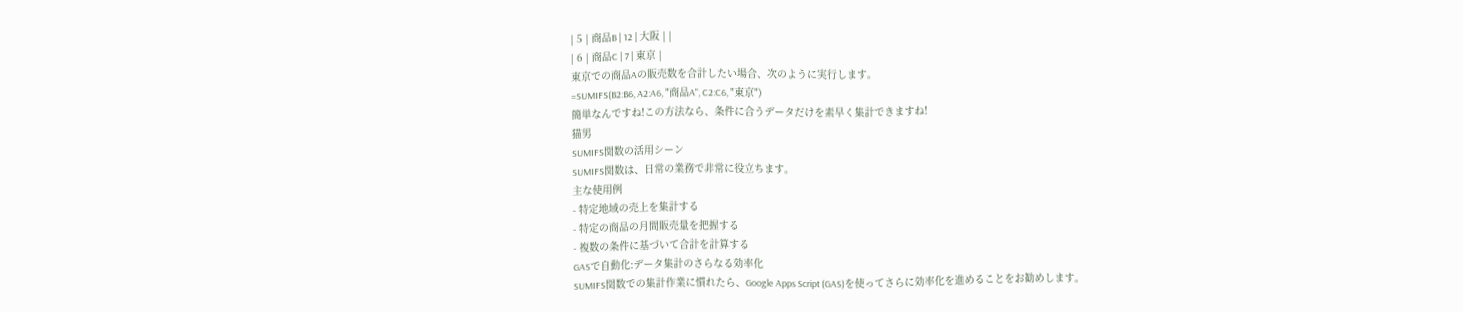| 5 | 商品B | 12 | 大阪 | |
| 6 | 商品C | 7 | 東京 |
東京での商品Aの販売数を合計したい場合、次のように実行します。
=SUMIFS(B2:B6, A2:A6, "商品A", C2:C6, "東京")
簡単なんですね!この方法なら、条件に合うデータだけを素早く集計できますね!
猫男
SUMIFS関数の活用シーン
SUMIFS関数は、日常の業務で非常に役立ちます。
主な使用例
- 特定地域の売上を集計する
- 特定の商品の月間販売量を把握する
- 複数の条件に基づいて合計を計算する
GASで自動化:データ集計のさらなる効率化
SUMIFS関数での集計作業に慣れたら、Google Apps Script (GAS)を使ってさらに効率化を進めることをお勧めします。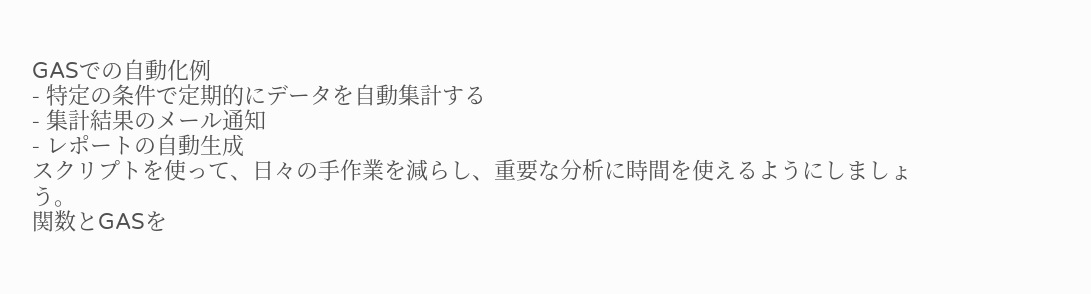GASでの自動化例
- 特定の条件で定期的にデータを自動集計する
- 集計結果のメール通知
- レポートの自動生成
スクリプトを使って、日々の手作業を減らし、重要な分析に時間を使えるようにしましょう。
関数とGASを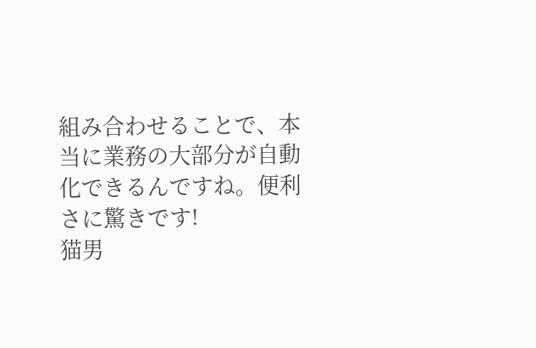組み合わせることで、本当に業務の大部分が自動化できるんですね。便利さに驚きです!
猫男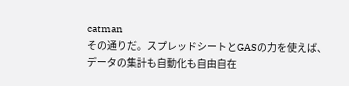catman
その通りだ。スプレッドシートとGASの力を使えば、データの集計も自動化も自由自在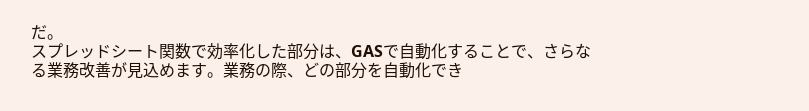だ。
スプレッドシート関数で効率化した部分は、GASで自動化することで、さらなる業務改善が見込めます。業務の際、どの部分を自動化でき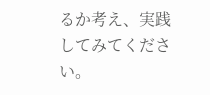るか考え、実践してみてください。